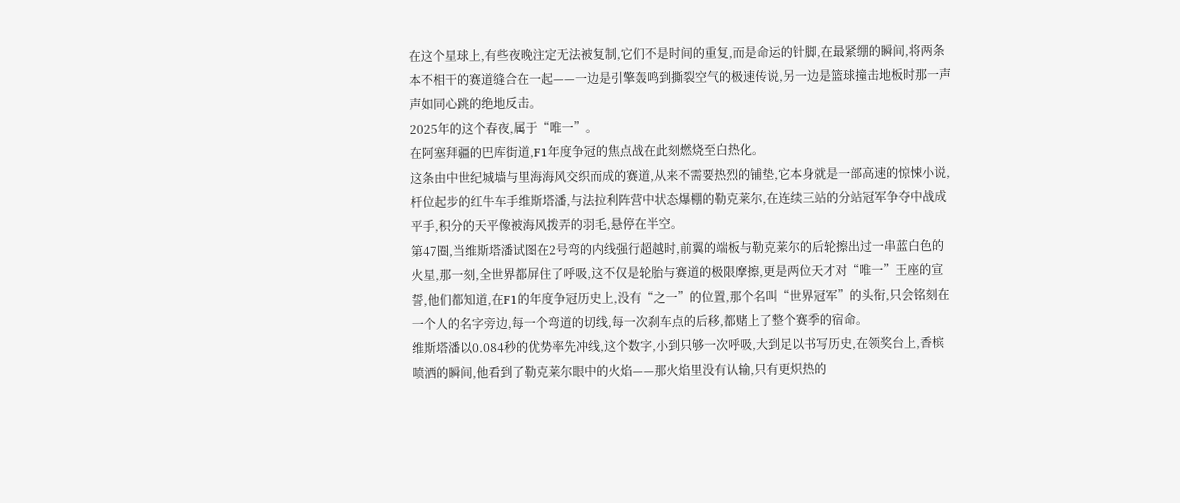在这个星球上,有些夜晚注定无法被复制,它们不是时间的重复,而是命运的针脚,在最紧绷的瞬间,将两条本不相干的赛道缝合在一起——一边是引擎轰鸣到撕裂空气的极速传说,另一边是篮球撞击地板时那一声声如同心跳的绝地反击。
2025年的这个春夜,属于“唯一”。
在阿塞拜疆的巴库街道,F1年度争冠的焦点战在此刻燃烧至白热化。
这条由中世纪城墙与里海海风交织而成的赛道,从来不需要热烈的铺垫,它本身就是一部高速的惊悚小说,杆位起步的红牛车手维斯塔潘,与法拉利阵营中状态爆棚的勒克莱尔,在连续三站的分站冠军争夺中战成平手,积分的天平像被海风拨弄的羽毛,悬停在半空。
第47圈,当维斯塔潘试图在2号弯的内线强行超越时,前翼的端板与勒克莱尔的后轮擦出过一串蓝白色的火星,那一刻,全世界都屏住了呼吸,这不仅是轮胎与赛道的极限摩擦,更是两位天才对“唯一”王座的宣誓,他们都知道,在F1的年度争冠历史上,没有“之一”的位置,那个名叫“世界冠军”的头衔,只会铭刻在一个人的名字旁边,每一个弯道的切线,每一次刹车点的后移,都赌上了整个赛季的宿命。
维斯塔潘以0.084秒的优势率先冲线,这个数字,小到只够一次呼吸,大到足以书写历史,在领奖台上,香槟喷洒的瞬间,他看到了勒克莱尔眼中的火焰——那火焰里没有认输,只有更炽热的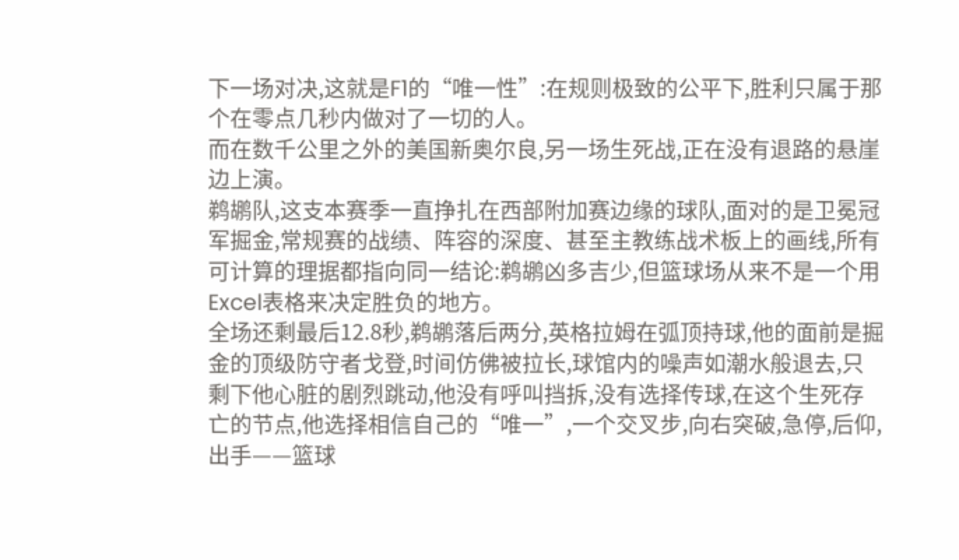下一场对决,这就是F1的“唯一性”:在规则极致的公平下,胜利只属于那个在零点几秒内做对了一切的人。
而在数千公里之外的美国新奥尔良,另一场生死战,正在没有退路的悬崖边上演。
鹈鹕队,这支本赛季一直挣扎在西部附加赛边缘的球队,面对的是卫冕冠军掘金,常规赛的战绩、阵容的深度、甚至主教练战术板上的画线,所有可计算的理据都指向同一结论:鹈鹕凶多吉少,但篮球场从来不是一个用Excel表格来决定胜负的地方。
全场还剩最后12.8秒,鹈鹕落后两分,英格拉姆在弧顶持球,他的面前是掘金的顶级防守者戈登,时间仿佛被拉长,球馆内的噪声如潮水般退去,只剩下他心脏的剧烈跳动,他没有呼叫挡拆,没有选择传球,在这个生死存亡的节点,他选择相信自己的“唯一”,一个交叉步,向右突破,急停,后仰,出手——篮球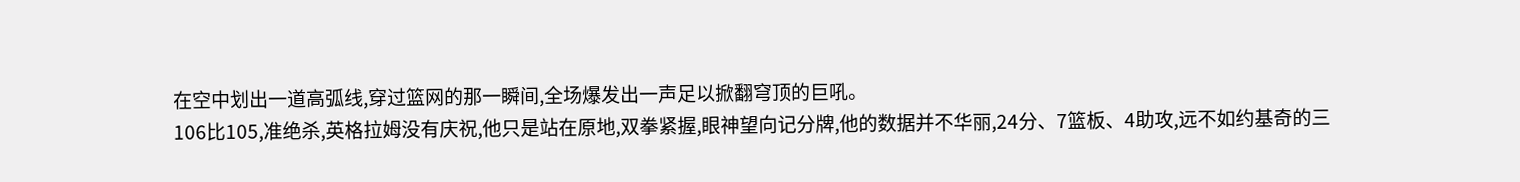在空中划出一道高弧线,穿过篮网的那一瞬间,全场爆发出一声足以掀翻穹顶的巨吼。
106比105,准绝杀,英格拉姆没有庆祝,他只是站在原地,双拳紧握,眼神望向记分牌,他的数据并不华丽,24分、7篮板、4助攻,远不如约基奇的三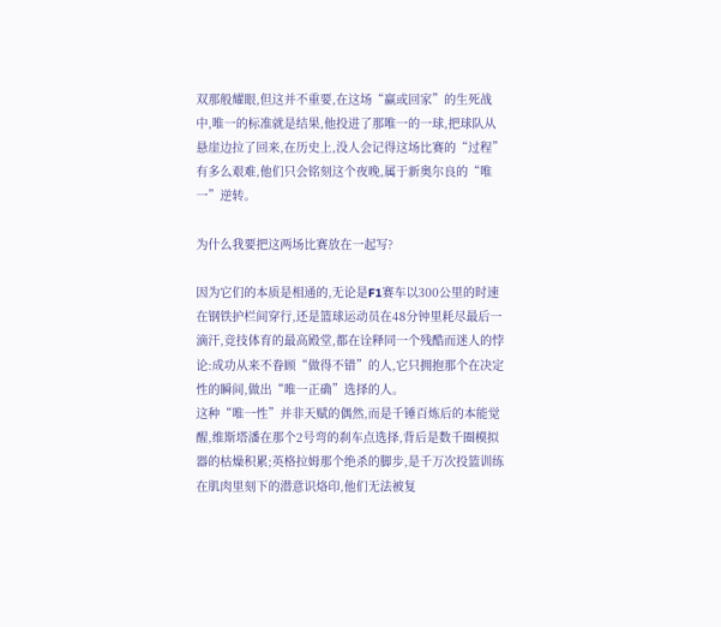双那般耀眼,但这并不重要,在这场“赢或回家”的生死战中,唯一的标准就是结果,他投进了那唯一的一球,把球队从悬崖边拉了回来,在历史上,没人会记得这场比赛的“过程”有多么艰难,他们只会铭刻这个夜晚,属于新奥尔良的“唯一”逆转。

为什么我要把这两场比赛放在一起写?

因为它们的本质是相通的,无论是F1赛车以300公里的时速在钢铁护栏间穿行,还是篮球运动员在48分钟里耗尽最后一滴汗,竞技体育的最高殿堂,都在诠释同一个残酷而迷人的悖论:成功从来不眷顾“做得不错”的人,它只拥抱那个在决定性的瞬间,做出“唯一正确”选择的人。
这种“唯一性”并非天赋的偶然,而是千锤百炼后的本能觉醒,维斯塔潘在那个2号弯的刹车点选择,背后是数千圈模拟器的枯燥积累;英格拉姆那个绝杀的脚步,是千万次投篮训练在肌肉里刻下的潜意识烙印,他们无法被复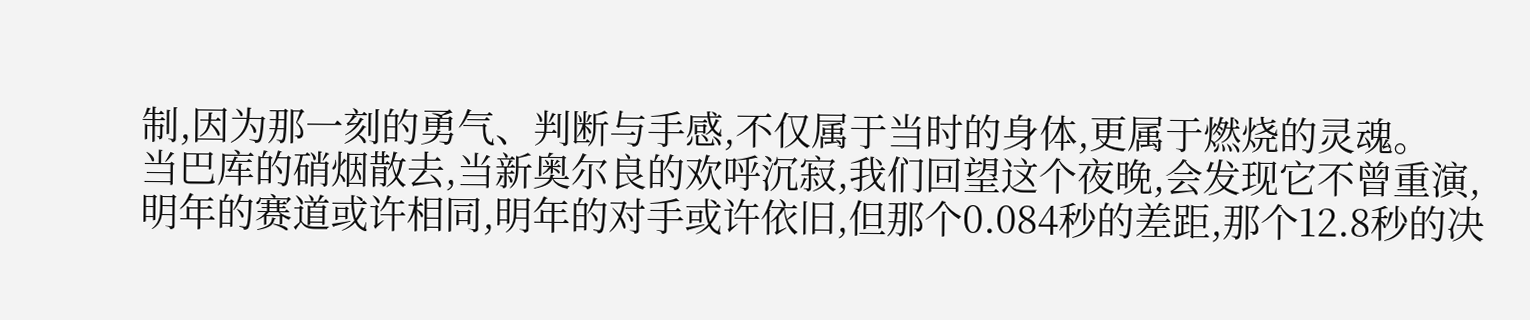制,因为那一刻的勇气、判断与手感,不仅属于当时的身体,更属于燃烧的灵魂。
当巴库的硝烟散去,当新奥尔良的欢呼沉寂,我们回望这个夜晚,会发现它不曾重演,明年的赛道或许相同,明年的对手或许依旧,但那个0.084秒的差距,那个12.8秒的决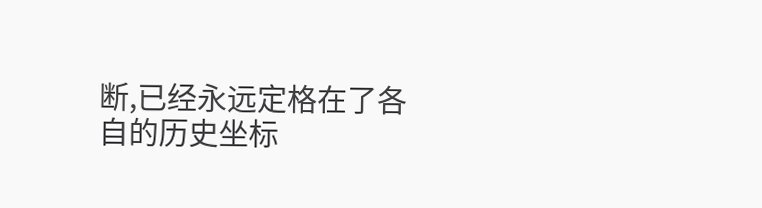断,已经永远定格在了各自的历史坐标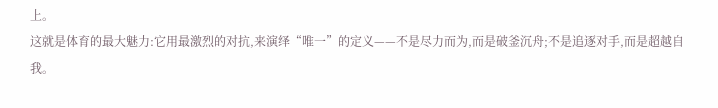上。
这就是体育的最大魅力:它用最激烈的对抗,来演绎“唯一”的定义——不是尽力而为,而是破釜沉舟;不是追逐对手,而是超越自我。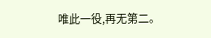唯此一役,再无第二。